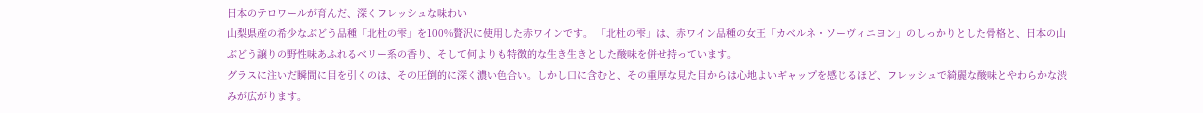日本のテロワールが育んだ、深くフレッシュな味わい
山梨県産の希少なぶどう品種「北杜の雫」を100%贅沢に使用した赤ワインです。 「北杜の雫」は、赤ワイン品種の女王「カベルネ・ソーヴィニヨン」のしっかりとした骨格と、日本の山ぶどう譲りの野性味あふれるベリー系の香り、そして何よりも特徴的な生き生きとした酸味を併せ持っています。
グラスに注いだ瞬間に目を引くのは、その圧倒的に深く濃い色合い。しかし口に含むと、その重厚な見た目からは心地よいギャップを感じるほど、フレッシュで綺麗な酸味とやわらかな渋みが広がります。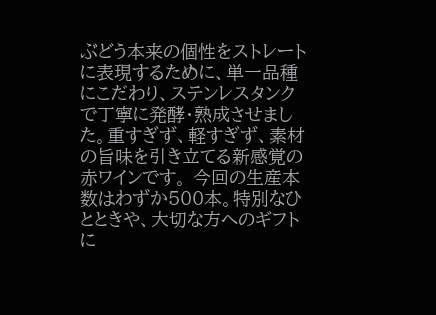ぶどう本来の個性をストレートに表現するために、単一品種にこだわり、ステンレスタンクで丁寧に発酵・熟成させました。重すぎず、軽すぎず、素材の旨味を引き立てる新感覚の赤ワインです。 今回の生産本数はわずか500本。特別なひとときや、大切な方へのギフトに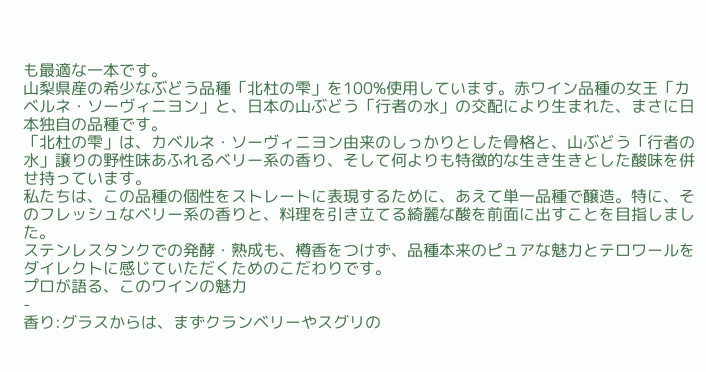も最適な一本です。
山梨県産の希少なぶどう品種「北杜の雫」を100%使用しています。赤ワイン品種の女王「カベルネ・ソーヴィニヨン」と、日本の山ぶどう「行者の水」の交配により生まれた、まさに日本独自の品種です。
「北杜の雫」は、カベルネ・ソーヴィニヨン由来のしっかりとした骨格と、山ぶどう「行者の水」譲りの野性味あふれるベリー系の香り、そして何よりも特徴的な生き生きとした酸味を併せ持っています。
私たちは、この品種の個性をストレートに表現するために、あえて単一品種で醸造。特に、そのフレッシュなベリー系の香りと、料理を引き立てる綺麗な酸を前面に出すことを目指しました。
ステンレスタンクでの発酵・熟成も、樽香をつけず、品種本来のピュアな魅力とテロワールをダイレクトに感じていただくためのこだわりです。
プロが語る、このワインの魅力
-
香り:グラスからは、まずクランベリーやスグリの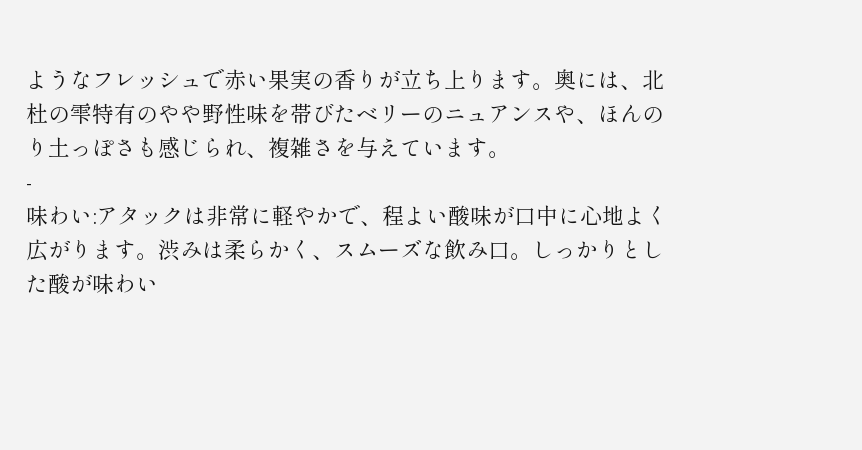ようなフレッシュで赤い果実の香りが立ち上ります。奥には、北杜の雫特有のやや野性味を帯びたベリーのニュアンスや、ほんのり土っぽさも感じられ、複雑さを与えています。
-
味わい:アタックは非常に軽やかで、程よい酸味が口中に心地よく広がります。渋みは柔らかく、スムーズな飲み口。しっかりとした酸が味わい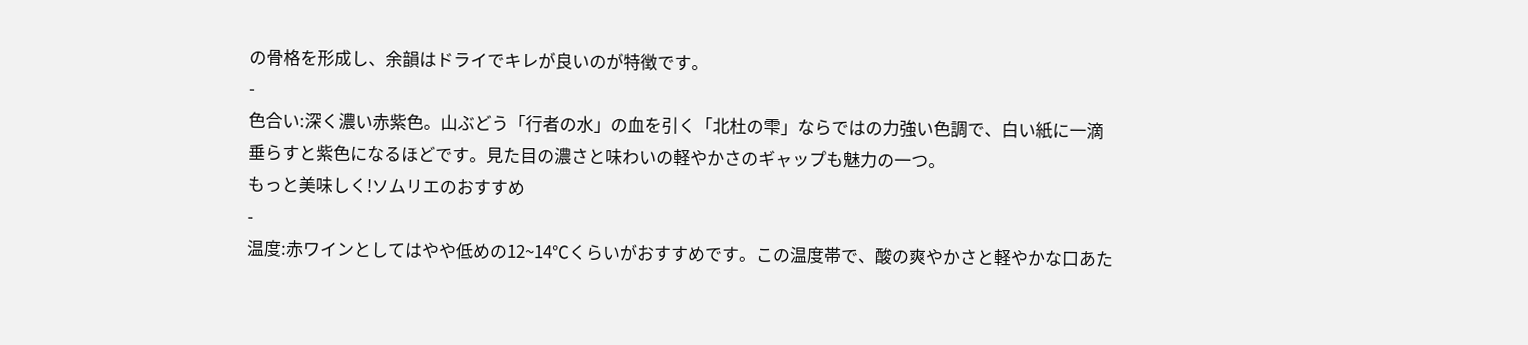の骨格を形成し、余韻はドライでキレが良いのが特徴です。
-
色合い:深く濃い赤紫色。山ぶどう「行者の水」の血を引く「北杜の雫」ならではの力強い色調で、白い紙に一滴垂らすと紫色になるほどです。見た目の濃さと味わいの軽やかさのギャップも魅力の一つ。
もっと美味しく!ソムリエのおすすめ
-
温度:赤ワインとしてはやや低めの12~14℃くらいがおすすめです。この温度帯で、酸の爽やかさと軽やかな口あた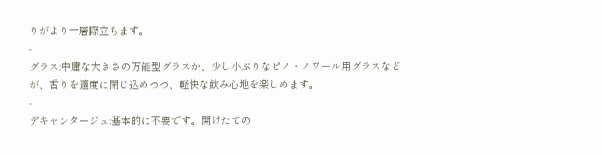りがより一層際立ちます。
-
グラス:中庸な大きさの万能型グラスか、少し小ぶりなピノ・ノワール用グラスなどが、香りを適度に閉じ込めつつ、軽快な飲み心地を楽しめます。
-
デキャンタージュ:基本的に不要です。開けたての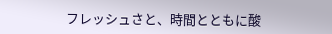フレッシュさと、時間とともに酸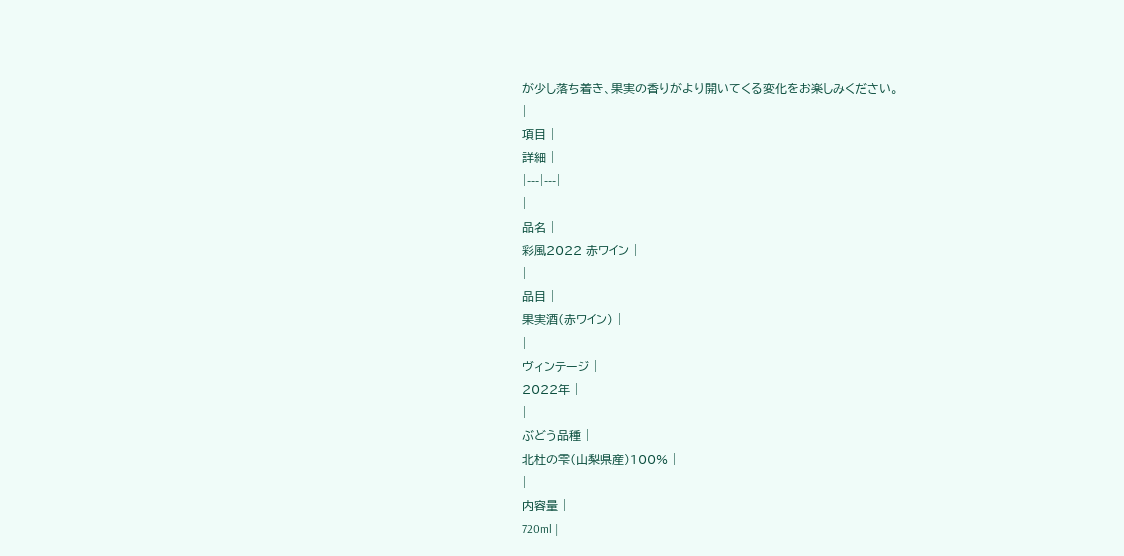が少し落ち着き、果実の香りがより開いてくる変化をお楽しみください。
|
項目 |
詳細 |
|---|---|
|
品名 |
彩風2022 赤ワイン |
|
品目 |
果実酒(赤ワイン) |
|
ヴィンテージ |
2022年 |
|
ぶどう品種 |
北杜の雫(山梨県産)100% |
|
内容量 |
720ml |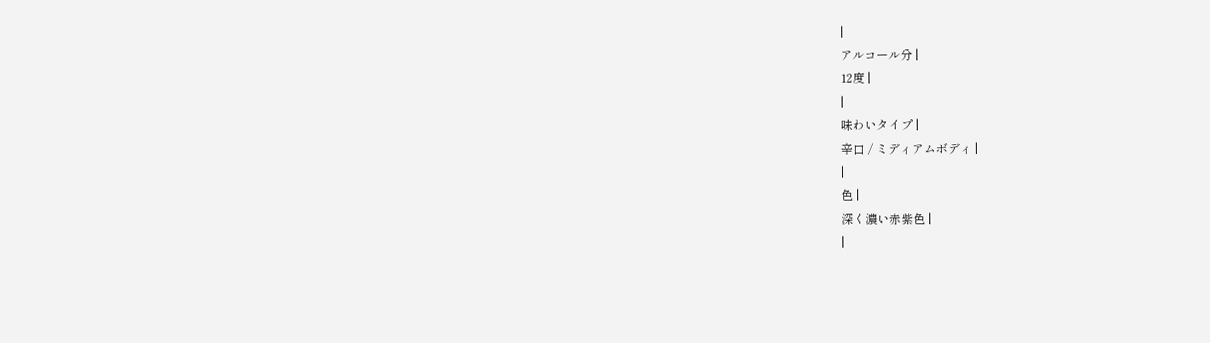|
アルコール分 |
12度 |
|
味わいタイプ |
辛口 / ミディアムボディ |
|
色 |
深く濃い赤紫色 |
|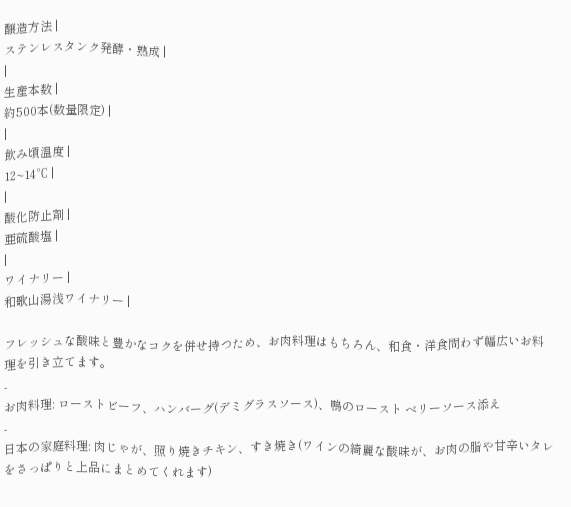醸造方法 |
ステンレスタンク発酵・熟成 |
|
生産本数 |
約500本(数量限定) |
|
飲み頃温度 |
12~14℃ |
|
酸化防止剤 |
亜硫酸塩 |
|
ワイナリー |
和歌山湯浅ワイナリー |

フレッシュな酸味と豊かなコクを併せ持つため、お肉料理はもちろん、和食・洋食問わず幅広いお料理を引き立てます。
-
お肉料理: ローストビーフ、ハンバーグ(デミグラスソース)、鴨のロースト ベリーソース添え
-
日本の家庭料理: 肉じゃが、照り焼きチキン、すき焼き(ワインの綺麗な酸味が、お肉の脂や甘辛いタレをさっぱりと上品にまとめてくれます)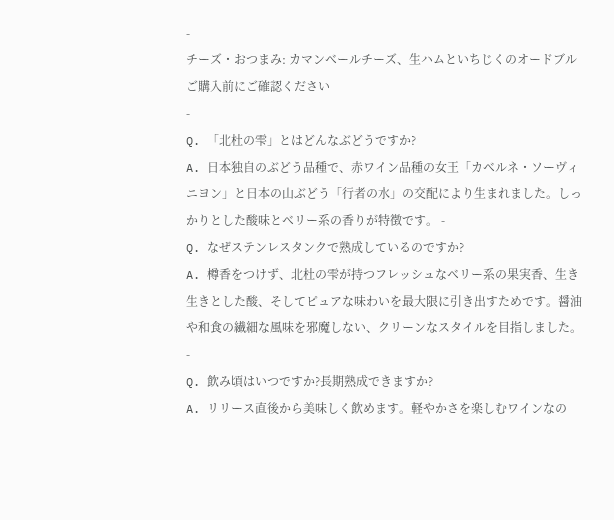-
チーズ・おつまみ: カマンベールチーズ、生ハムといちじくのオードブル
ご購入前にご確認ください
-
Q. 「北杜の雫」とはどんなぶどうですか?
A. 日本独自のぶどう品種で、赤ワイン品種の女王「カベルネ・ソーヴィニヨン」と日本の山ぶどう「行者の水」の交配により生まれました。しっかりとした酸味とベリー系の香りが特徴です。 -
Q. なぜステンレスタンクで熟成しているのですか?
A. 樽香をつけず、北杜の雫が持つフレッシュなベリー系の果実香、生き生きとした酸、そしてピュアな味わいを最大限に引き出すためです。醤油や和食の繊細な風味を邪魔しない、クリーンなスタイルを目指しました。
-
Q. 飲み頃はいつですか?長期熟成できますか?
A. リリース直後から美味しく飲めます。軽やかさを楽しむワインなの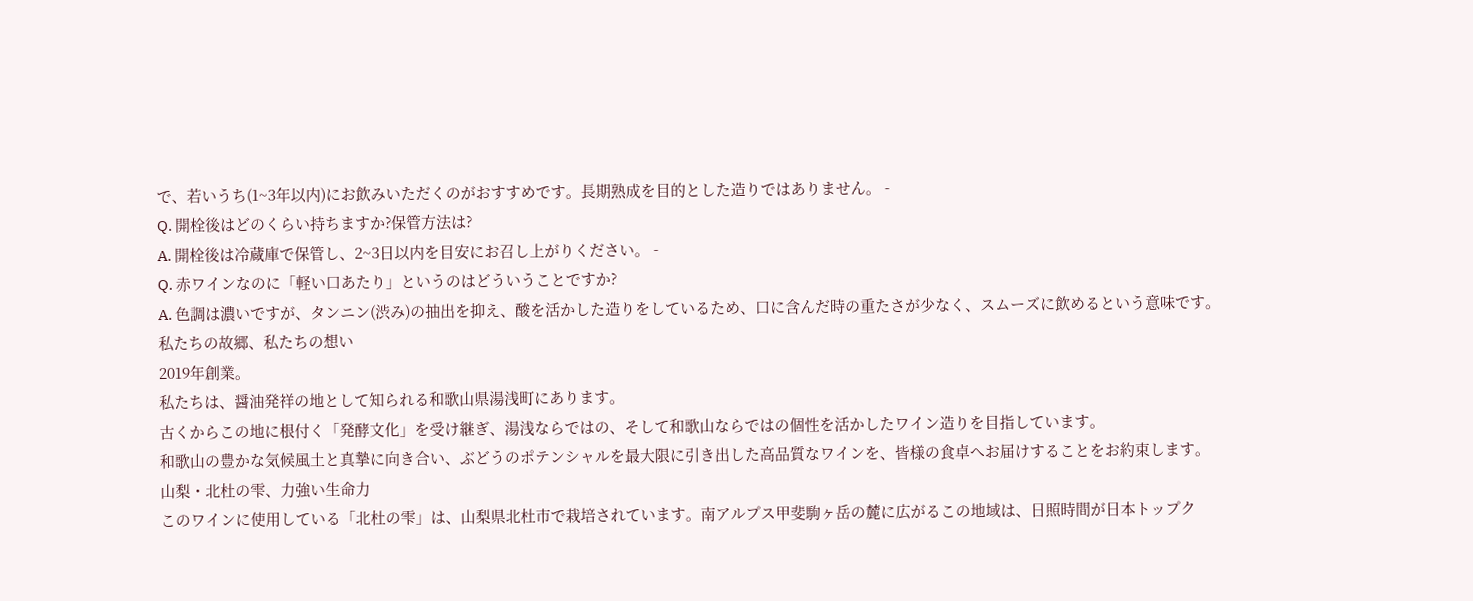で、若いうち(1~3年以内)にお飲みいただくのがおすすめです。長期熟成を目的とした造りではありません。 -
Q. 開栓後はどのくらい持ちますか?保管方法は?
A. 開栓後は冷蔵庫で保管し、2~3日以内を目安にお召し上がりください。 -
Q. 赤ワインなのに「軽い口あたり」というのはどういうことですか?
A. 色調は濃いですが、タンニン(渋み)の抽出を抑え、酸を活かした造りをしているため、口に含んだ時の重たさが少なく、スムーズに飲めるという意味です。
私たちの故郷、私たちの想い
2019年創業。
私たちは、醤油発祥の地として知られる和歌山県湯浅町にあります。
古くからこの地に根付く「発酵文化」を受け継ぎ、湯浅ならではの、そして和歌山ならではの個性を活かしたワイン造りを目指しています。
和歌山の豊かな気候風土と真摯に向き合い、ぶどうのポテンシャルを最大限に引き出した高品質なワインを、皆様の食卓へお届けすることをお約束します。
山梨・北杜の雫、力強い生命力
このワインに使用している「北杜の雫」は、山梨県北杜市で栽培されています。南アルプス甲斐駒ヶ岳の麓に広がるこの地域は、日照時間が日本トップク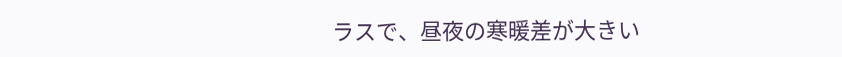ラスで、昼夜の寒暖差が大きい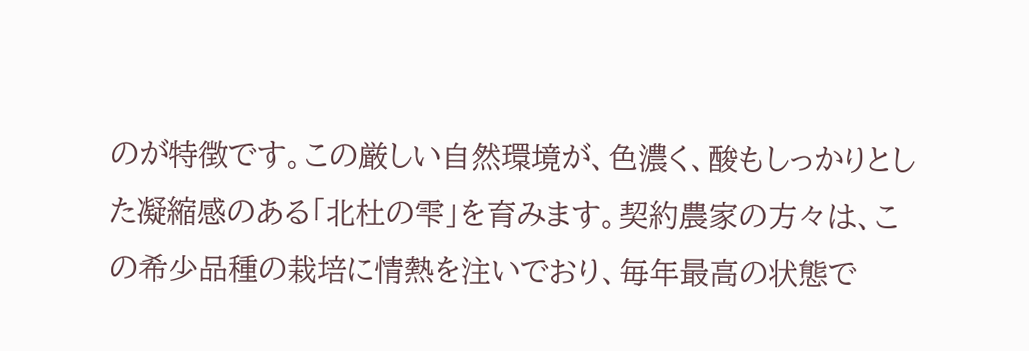のが特徴です。この厳しい自然環境が、色濃く、酸もしっかりとした凝縮感のある「北杜の雫」を育みます。契約農家の方々は、この希少品種の栽培に情熱を注いでおり、毎年最高の状態で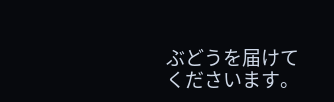ぶどうを届けてくださいます。